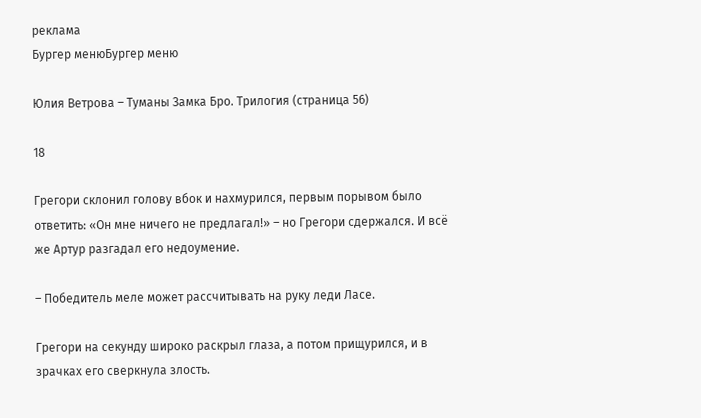реклама
Бургер менюБургер меню

Юлия Ветрова – Туманы Замка Бро. Трилогия (страница 56)

18

Грегори склонил голову вбок и нахмурился, первым порывом было ответить: «Он мне ничего не предлагал!» – но Грегори сдержался. И всё же Артур разгадал его недоумение.

– Победитель меле может рассчитывать на руку леди Ласе.

Грегори на секунду широко раскрыл глаза, а потом прищурился, и в зрачках его сверкнула злость.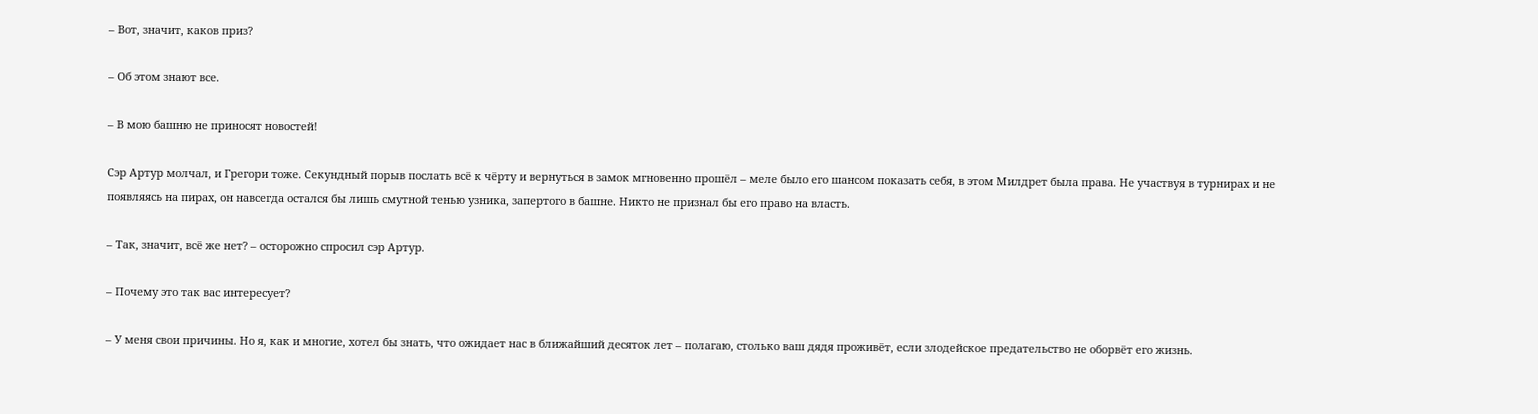– Вот, значит, каков приз?

– Об этом знают все.

– В мою башню не приносят новостей!

Сэр Артур молчал, и Грегори тоже. Секундный порыв послать всё к чёрту и вернуться в замок мгновенно прошёл – меле было его шансом показать себя, в этом Милдрет была права. Не участвуя в турнирах и не появляясь на пирах, он навсегда остался бы лишь смутной тенью узника, запертого в башне. Никто не признал бы его право на власть.

– Так, значит, всё же нет? – осторожно спросил сэр Артур.

– Почему это так вас интересует?

– У меня свои причины. Но я, как и многие, хотел бы знать, что ожидает нас в ближайший десяток лет – полагаю, столько ваш дядя проживёт, если злодейское предательство не оборвёт его жизнь.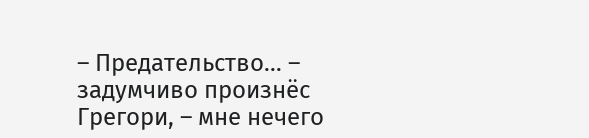– Предательство… – задумчиво произнёс Грегори, – мне нечего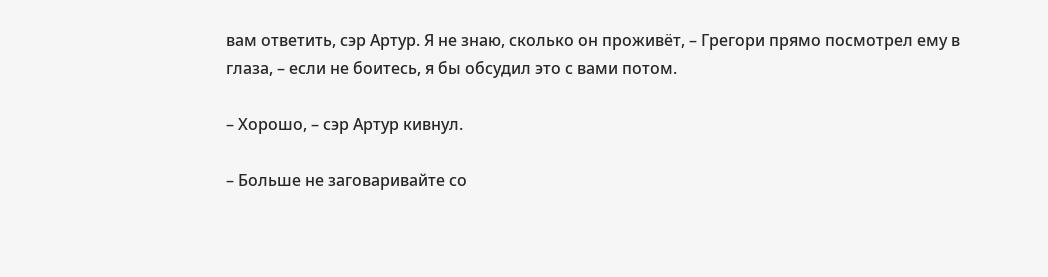вам ответить, сэр Артур. Я не знаю, сколько он проживёт, – Грегори прямо посмотрел ему в глаза, – если не боитесь, я бы обсудил это с вами потом.

– Хорошо, – сэр Артур кивнул.

– Больше не заговаривайте со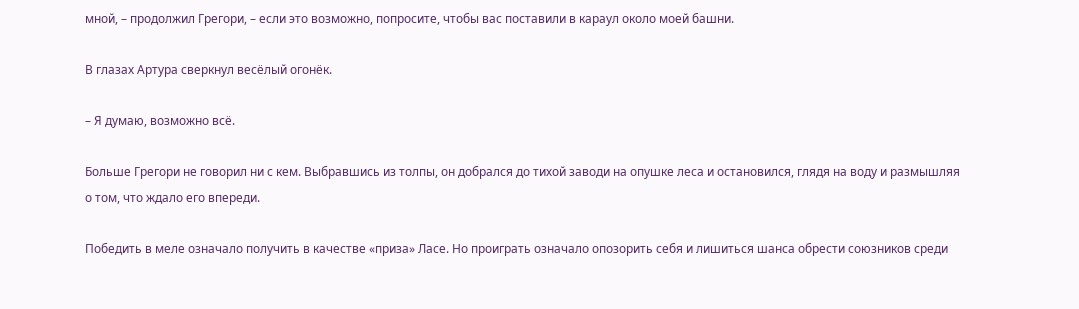мной, – продолжил Грегори, – если это возможно, попросите, чтобы вас поставили в караул около моей башни.

В глазах Артура сверкнул весёлый огонёк.

– Я думаю, возможно всё.

Больше Грегори не говорил ни с кем. Выбравшись из толпы, он добрался до тихой заводи на опушке леса и остановился, глядя на воду и размышляя о том, что ждало его впереди.

Победить в меле означало получить в качестве «приза» Ласе. Но проиграть означало опозорить себя и лишиться шанса обрести союзников среди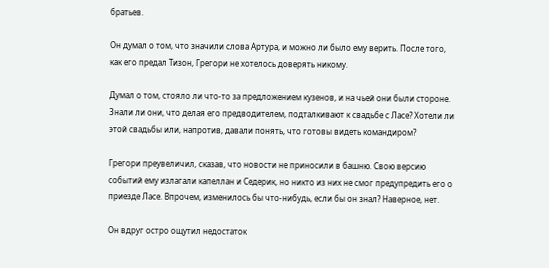братьев.

Он думал о том, что значили слова Артура, и можно ли было ему верить. После того, как его предал Тизон, Грегори не хотелось доверять никому.

Думал о том, стояло ли что-то за предложением кузенов, и на чьей они были стороне. Знали ли они, что делая его предводителем, подталкивают к свадьбе с Ласе? Хотели ли этой свадьбы или, напротив, давали понять, что готовы видеть командиром?

Грегори преувеличил, сказав, что новости не приносили в башню. Свою версию событий ему излагали капеллан и Седерик, но никто из них не смог предупредить его о приезде Ласе. Впрочем, изменилось бы что-нибудь, если бы он знал? Наверное, нет.

Он вдруг остро ощутил недостаток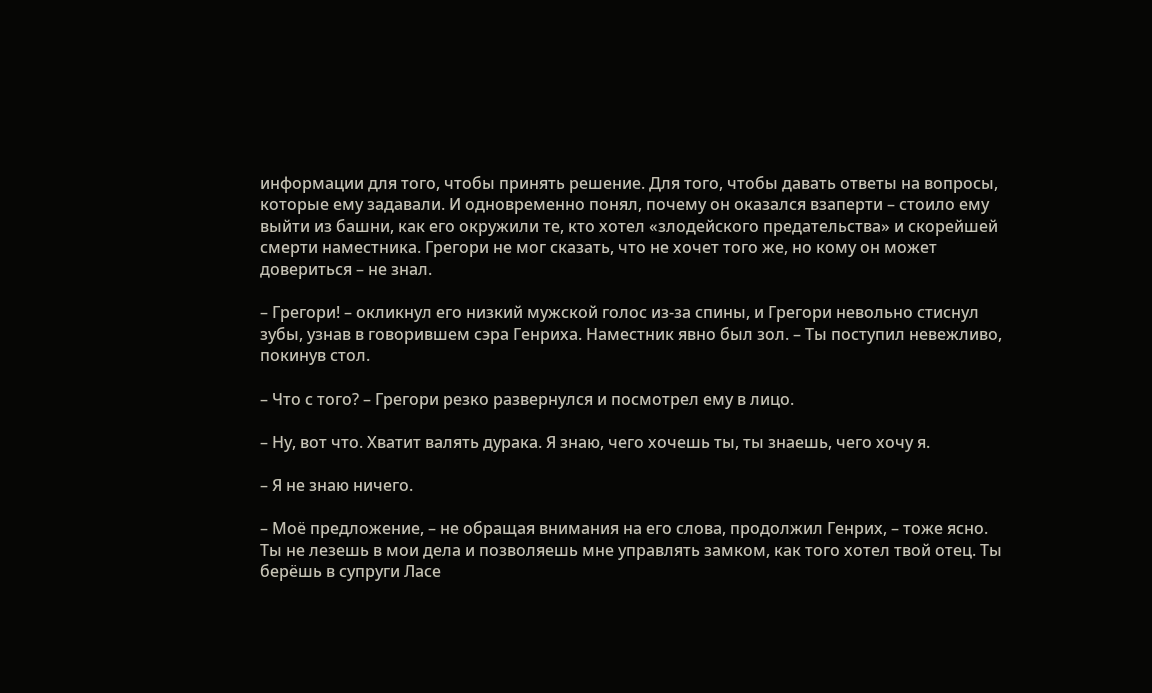информации для того, чтобы принять решение. Для того, чтобы давать ответы на вопросы, которые ему задавали. И одновременно понял, почему он оказался взаперти – стоило ему выйти из башни, как его окружили те, кто хотел «злодейского предательства» и скорейшей смерти наместника. Грегори не мог сказать, что не хочет того же, но кому он может довериться – не знал.

– Грегори! – окликнул его низкий мужской голос из-за спины, и Грегори невольно стиснул зубы, узнав в говорившем сэра Генриха. Наместник явно был зол. – Ты поступил невежливо, покинув стол.

– Что с того? – Грегори резко развернулся и посмотрел ему в лицо.

– Ну, вот что. Хватит валять дурака. Я знаю, чего хочешь ты, ты знаешь, чего хочу я.

– Я не знаю ничего.

– Моё предложение, – не обращая внимания на его слова, продолжил Генрих, – тоже ясно. Ты не лезешь в мои дела и позволяешь мне управлять замком, как того хотел твой отец. Ты берёшь в супруги Ласе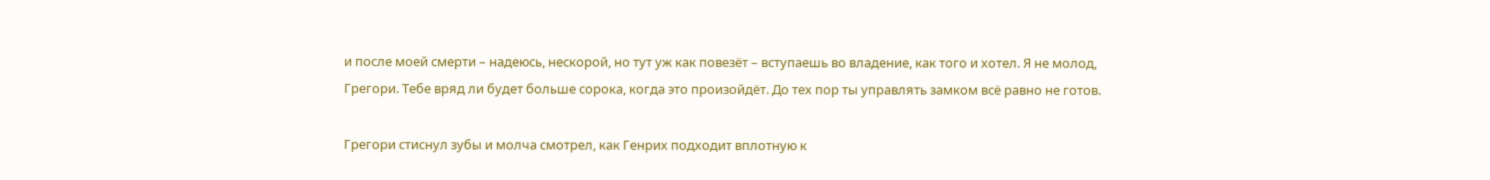и после моей смерти – надеюсь, нескорой, но тут уж как повезёт – вступаешь во владение, как того и хотел. Я не молод, Грегори. Тебе вряд ли будет больше сорока, когда это произойдёт. До тех пор ты управлять замком всё равно не готов.

Грегори стиснул зубы и молча смотрел, как Генрих подходит вплотную к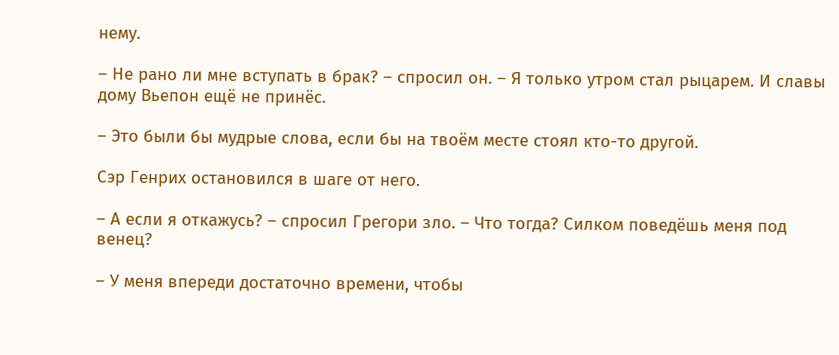нему.

– Не рано ли мне вступать в брак? – спросил он. – Я только утром стал рыцарем. И славы дому Вьепон ещё не принёс.

– Это были бы мудрые слова, если бы на твоём месте стоял кто-то другой.

Сэр Генрих остановился в шаге от него.

– А если я откажусь? – спросил Грегори зло. – Что тогда? Силком поведёшь меня под венец?

– У меня впереди достаточно времени, чтобы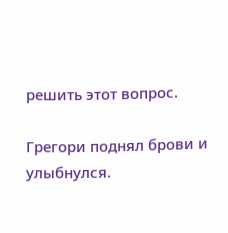решить этот вопрос.

Грегори поднял брови и улыбнулся.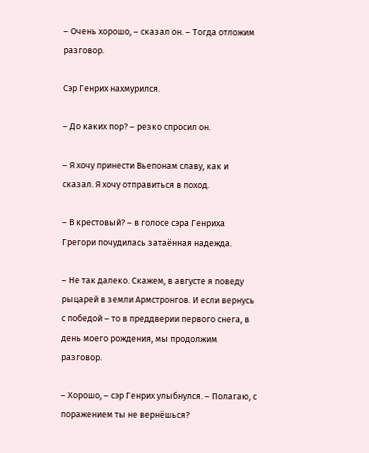– Очень хорошо, – сказал он. – Тогда отложим разговор.

Сэр Генрих нахмурился.

– До каких пор? – резко спросил он.

– Я хочу принести Вьепонам славу, как и сказал. Я хочу отправиться в поход.

– В крестовый? – в голосе сэра Генриха Грегори почудилась затаённая надежда.

– Не так далеко. Скажем, в августе я поведу рыцарей в земли Армстронгов. И если вернусь с победой – то в преддверии первого снега, в день моего рождения, мы продолжим разговор.

– Хорошо, – сэр Генрих улыбнулся. – Полагаю, с поражением ты не вернёшься?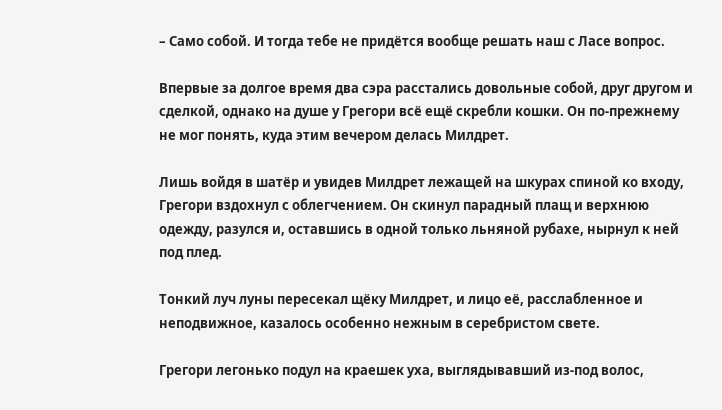– Само собой. И тогда тебе не придётся вообще решать наш с Ласе вопрос.

Впервые за долгое время два сэра расстались довольные собой, друг другом и сделкой, однако на душе у Грегори всё ещё скребли кошки. Он по-прежнему не мог понять, куда этим вечером делась Милдрет.

Лишь войдя в шатёр и увидев Милдрет лежащей на шкурах спиной ко входу, Грегори вздохнул с облегчением. Он скинул парадный плащ и верхнюю одежду, разулся и, оставшись в одной только льняной рубахе, нырнул к ней под плед.

Тонкий луч луны пересекал щёку Милдрет, и лицо её, расслабленное и неподвижное, казалось особенно нежным в серебристом свете.

Грегори легонько подул на краешек уха, выглядывавший из-под волос,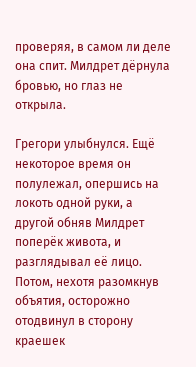проверяя, в самом ли деле она спит. Милдрет дёрнула бровью, но глаз не открыла.

Грегори улыбнулся. Ещё некоторое время он полулежал, опершись на локоть одной руки, а другой обняв Милдрет поперёк живота, и разглядывал её лицо. Потом, нехотя разомкнув объятия, осторожно отодвинул в сторону краешек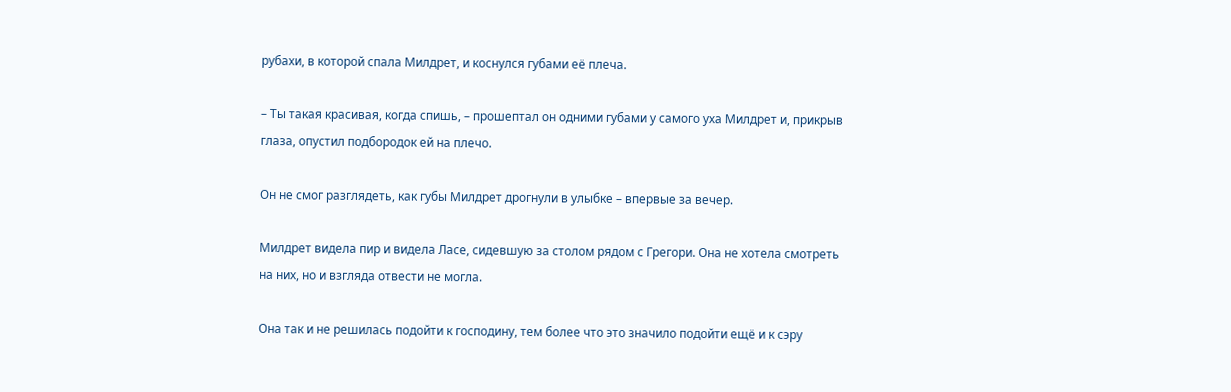рубахи, в которой спала Милдрет, и коснулся губами её плеча.

– Ты такая красивая, когда спишь, – прошептал он одними губами у самого уха Милдрет и, прикрыв глаза, опустил подбородок ей на плечо.

Он не смог разглядеть, как губы Милдрет дрогнули в улыбке – впервые за вечер.

Милдрет видела пир и видела Ласе, сидевшую за столом рядом с Грегори. Она не хотела смотреть на них, но и взгляда отвести не могла.

Она так и не решилась подойти к господину, тем более что это значило подойти ещё и к сэру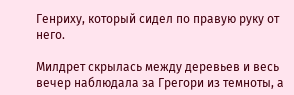Генриху, который сидел по правую руку от него.

Милдрет скрылась между деревьев и весь вечер наблюдала за Грегори из темноты, а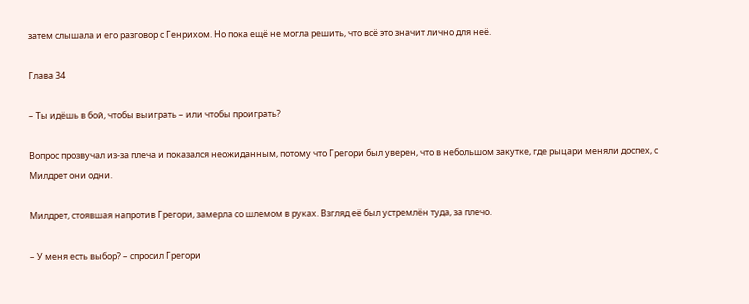затем слышала и его разговор с Генрихом. Но пока ещё не могла решить, что всё это значит лично для неё.

Глава 34

– Ты идёшь в бой, чтобы выиграть – или чтобы проиграть?

Вопрос прозвучал из-за плеча и показался неожиданным, потому что Грегори был уверен, что в небольшом закутке, где рыцари меняли доспех, с Милдрет они одни.

Милдрет, стоявшая напротив Грегори, замерла со шлемом в руках. Взгляд её был устремлён туда, за плечо.

– У меня есть выбор? – спросил Грегори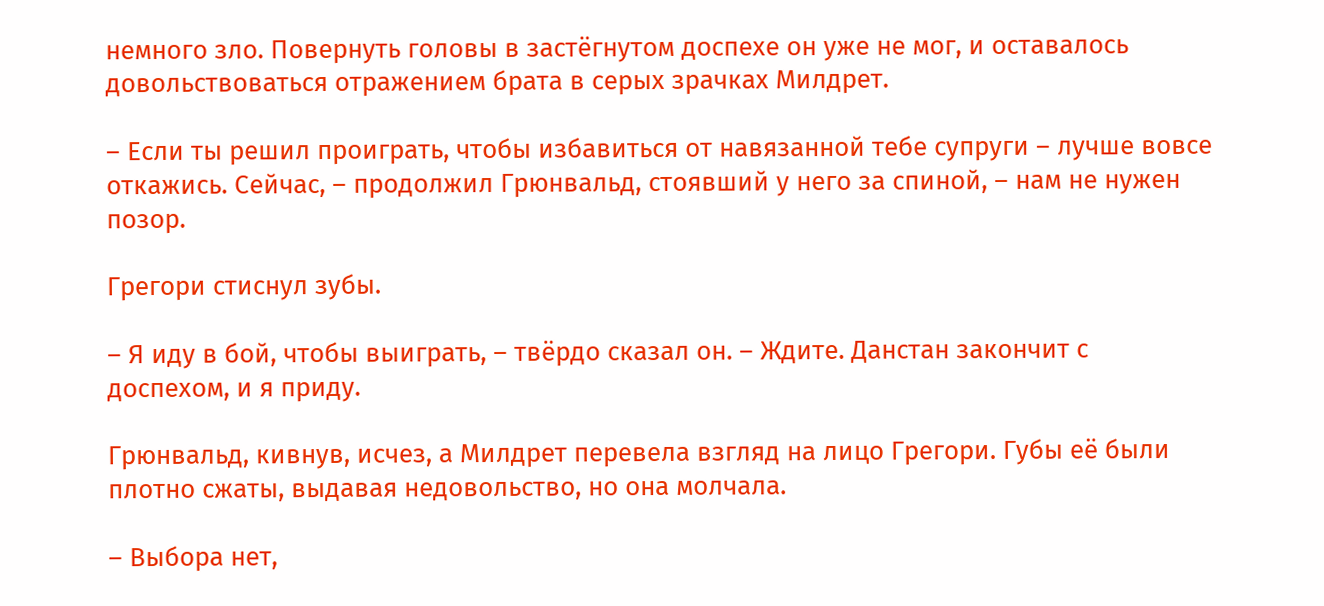немного зло. Повернуть головы в застёгнутом доспехе он уже не мог, и оставалось довольствоваться отражением брата в серых зрачках Милдрет.

– Если ты решил проиграть, чтобы избавиться от навязанной тебе супруги – лучше вовсе откажись. Сейчас, – продолжил Грюнвальд, стоявший у него за спиной, – нам не нужен позор.

Грегори стиснул зубы.

– Я иду в бой, чтобы выиграть, – твёрдо сказал он. – Ждите. Данстан закончит с доспехом, и я приду.

Грюнвальд, кивнув, исчез, а Милдрет перевела взгляд на лицо Грегори. Губы её были плотно сжаты, выдавая недовольство, но она молчала.

– Выбора нет,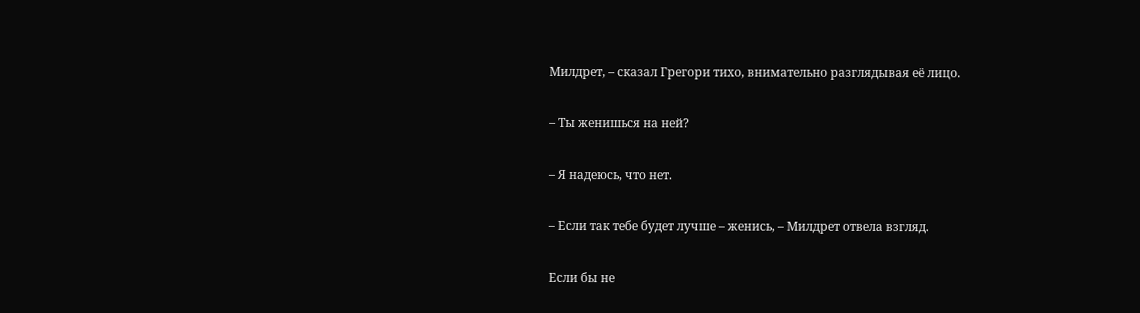Милдрет, – сказал Грегори тихо, внимательно разглядывая её лицо.

– Ты женишься на ней?

– Я надеюсь, что нет.

– Если так тебе будет лучше – женись, – Милдрет отвела взгляд.

Если бы не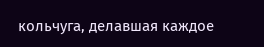кольчуга, делавшая каждое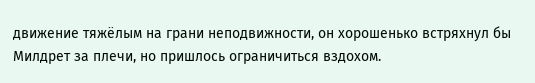движение тяжёлым на грани неподвижности, он хорошенько встряхнул бы Милдрет за плечи, но пришлось ограничиться вздохом.